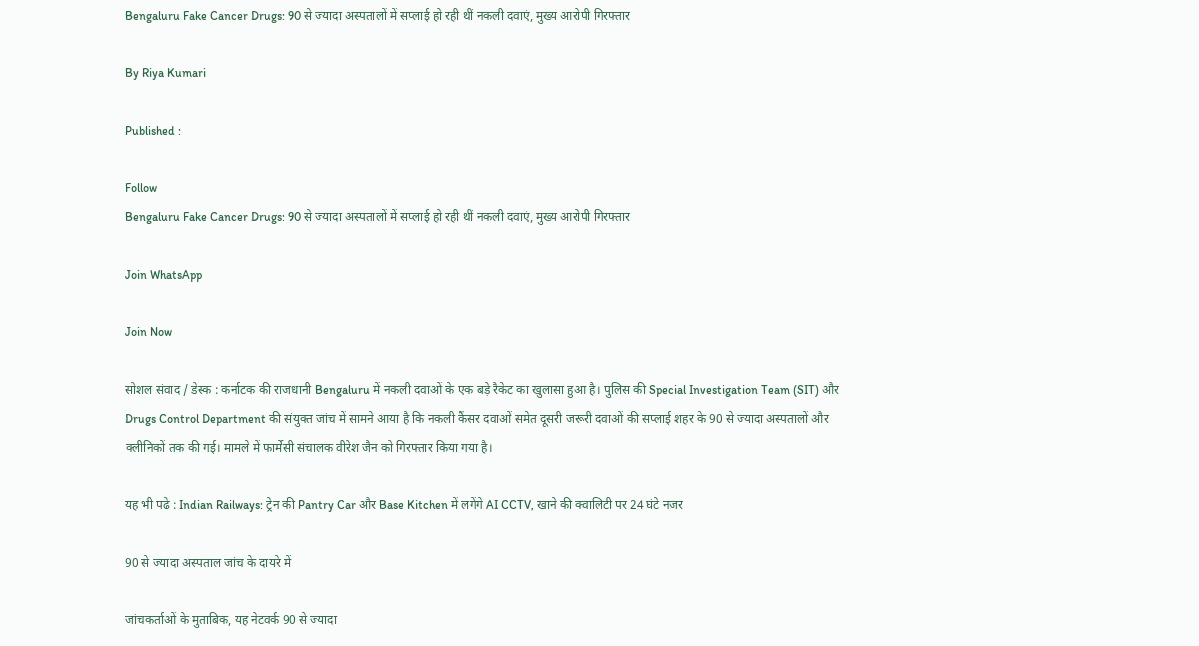Bengaluru Fake Cancer Drugs: 90 से ज्यादा अस्पतालों में सप्लाई हो रही थीं नकली दवाएं, मुख्य आरोपी गिरफ्तार

By Riya Kumari

Published :

Follow
Bengaluru Fake Cancer Drugs: 90 से ज्यादा अस्पतालों में सप्लाई हो रही थीं नकली दवाएं, मुख्य आरोपी गिरफ्तार

Join WhatsApp

Join Now

सोशल संवाद / डेस्क : कर्नाटक की राजधानी Bengaluru में नकली दवाओं के एक बड़े रैकेट का खुलासा हुआ है। पुलिस की Special Investigation Team (SIT) और Drugs Control Department की संयुक्त जांच में सामने आया है कि नकली कैंसर दवाओं समेत दूसरी जरूरी दवाओं की सप्लाई शहर के 90 से ज्यादा अस्पतालों और क्लीनिकों तक की गई। मामले में फार्मेसी संचालक वीरेश जैन को गिरफ्तार किया गया है।

यह भी पढे : Indian Railways: ट्रेन की Pantry Car और Base Kitchen में लगेंगे AI CCTV, खाने की क्वालिटी पर 24 घंटे नजर

90 से ज्यादा अस्पताल जांच के दायरे में

जांचकर्ताओं के मुताबिक, यह नेटवर्क 90 से ज्यादा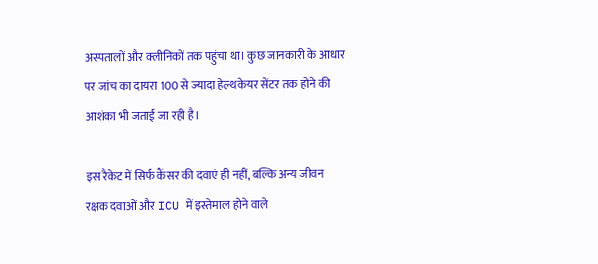अस्पतालों और क्लीनिकों तक पहुंचा था। कुछ जानकारी के आधार पर जांच का दायरा 100 से ज्यादा हेल्थकेयर सेंटर तक होने की आशंका भी जताई जा रही है।

इस रैकेट में सिर्फ कैंसर की दवाएं ही नहीं, बल्कि अन्य जीवन रक्षक दवाओं और ICU में इस्तेमाल होने वाले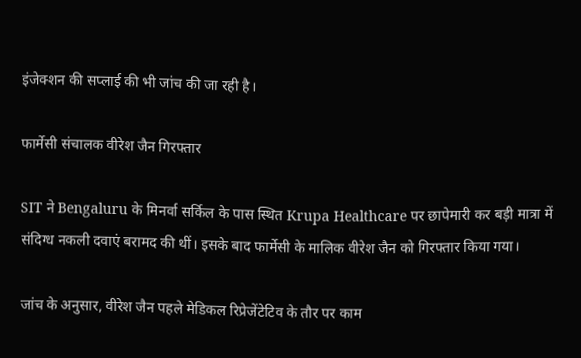इंजेक्शन की सप्लाई की भी जांच की जा रही है।

फार्मेसी संचालक वीरेश जैन गिरफ्तार

SIT ने Bengaluru के मिनर्वा सर्किल के पास स्थित Krupa Healthcare पर छापेमारी कर बड़ी मात्रा में संदिग्ध नकली दवाएं बरामद की थीं। इसके बाद फार्मेसी के मालिक वीरेश जैन को गिरफ्तार किया गया।

जांच के अनुसार, वीरेश जैन पहले मेडिकल रिप्रेजेंटेटिव के तौर पर काम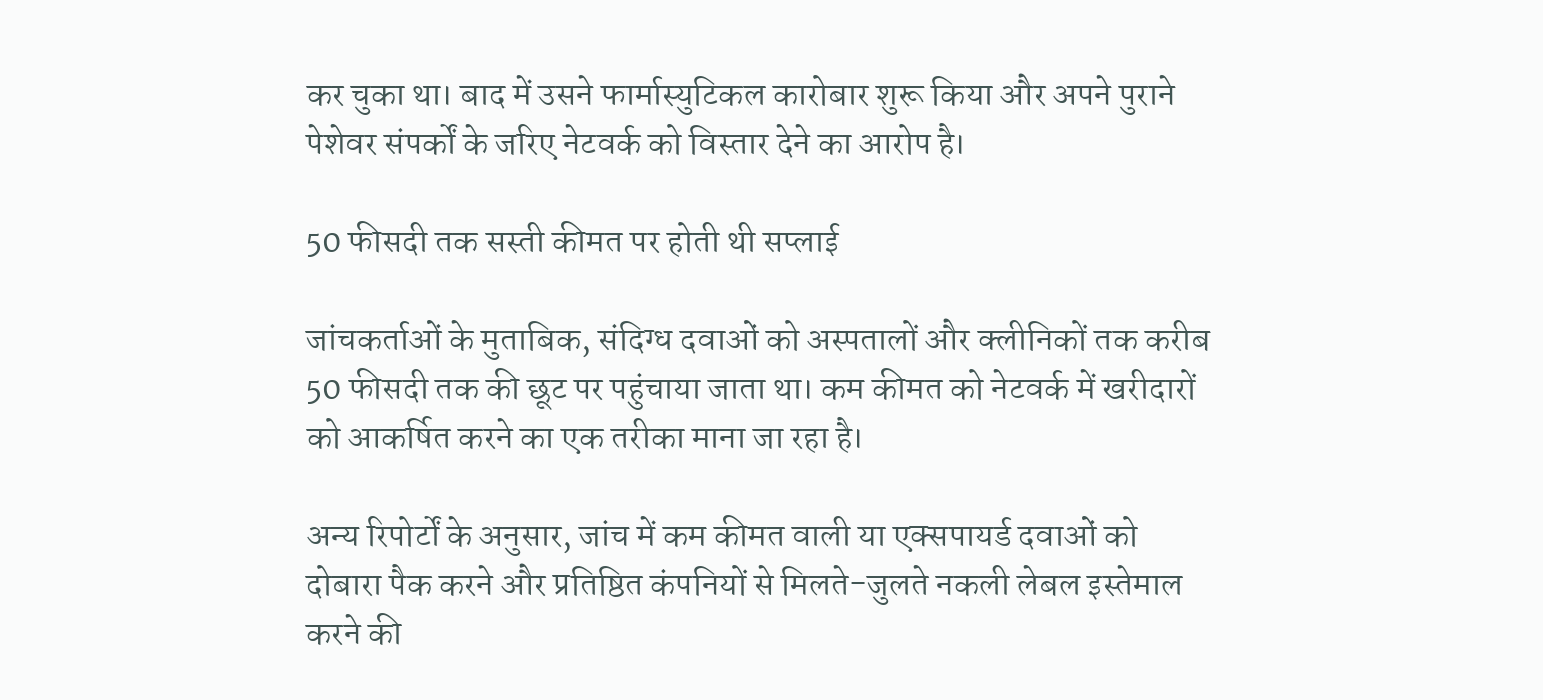कर चुका था। बाद में उसने फार्मास्युटिकल कारोबार शुरू किया और अपने पुराने पेशेवर संपर्कों के जरिए नेटवर्क को विस्तार देने का आरोप है।

50 फीसदी तक सस्ती कीमत पर होती थी सप्लाई

जांचकर्ताओं के मुताबिक, संदिग्ध दवाओं को अस्पतालों और क्लीनिकों तक करीब 50 फीसदी तक की छूट पर पहुंचाया जाता था। कम कीमत को नेटवर्क में खरीदारों को आकर्षित करने का एक तरीका माना जा रहा है।

अन्य रिपोर्टों के अनुसार, जांच में कम कीमत वाली या एक्सपायर्ड दवाओं को दोबारा पैक करने और प्रतिष्ठित कंपनियों से मिलते-जुलते नकली लेबल इस्तेमाल करने की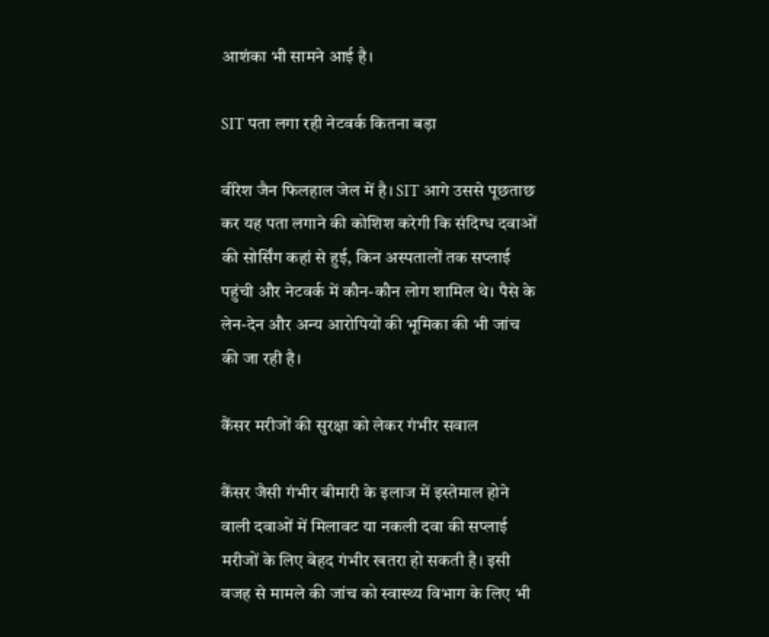आशंका भी सामने आई है।

SIT पता लगा रही नेटवर्क कितना बड़ा

वीरेश जैन फिलहाल जेल में है। SIT आगे उससे पूछताछ कर यह पता लगाने की कोशिश करेगी कि संदिग्ध दवाओं की सोर्सिंग कहां से हुई, किन अस्पतालों तक सप्लाई पहुंची और नेटवर्क में कौन-कौन लोग शामिल थे। पैसे के लेन-देन और अन्य आरोपियों की भूमिका की भी जांच की जा रही है।

कैंसर मरीजों की सुरक्षा को लेकर गंभीर सवाल

कैंसर जैसी गंभीर बीमारी के इलाज में इस्तेमाल होने वाली दवाओं में मिलावट या नकली दवा की सप्लाई मरीजों के लिए बेहद गंभीर खतरा हो सकती है। इसी वजह से मामले की जांच को स्वास्थ्य विभाग के लिए भी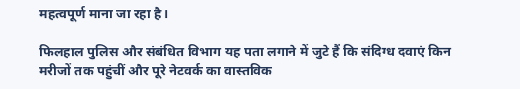महत्वपूर्ण माना जा रहा है।

फिलहाल पुलिस और संबंधित विभाग यह पता लगाने में जुटे हैं कि संदिग्ध दवाएं किन मरीजों तक पहुंचीं और पूरे नेटवर्क का वास्तविक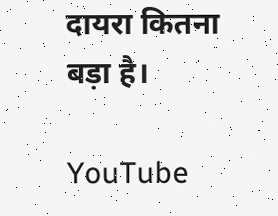दायरा कितना बड़ा है।

YouTube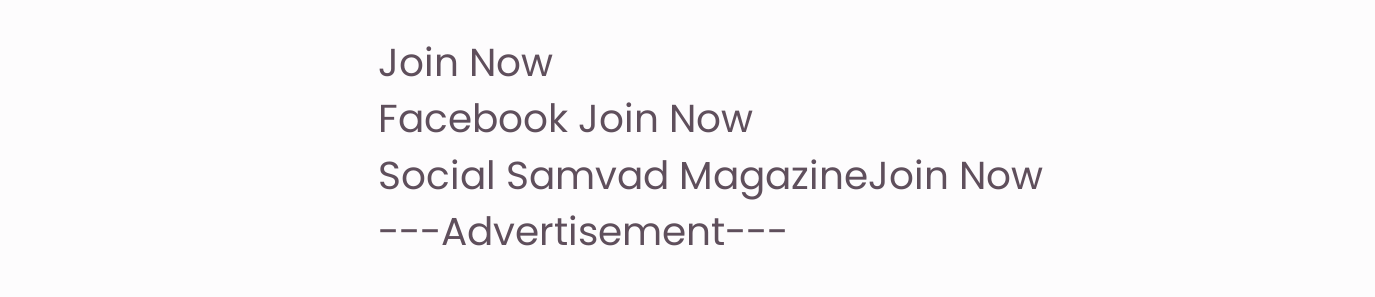Join Now
Facebook Join Now
Social Samvad MagazineJoin Now
---Advertisement---